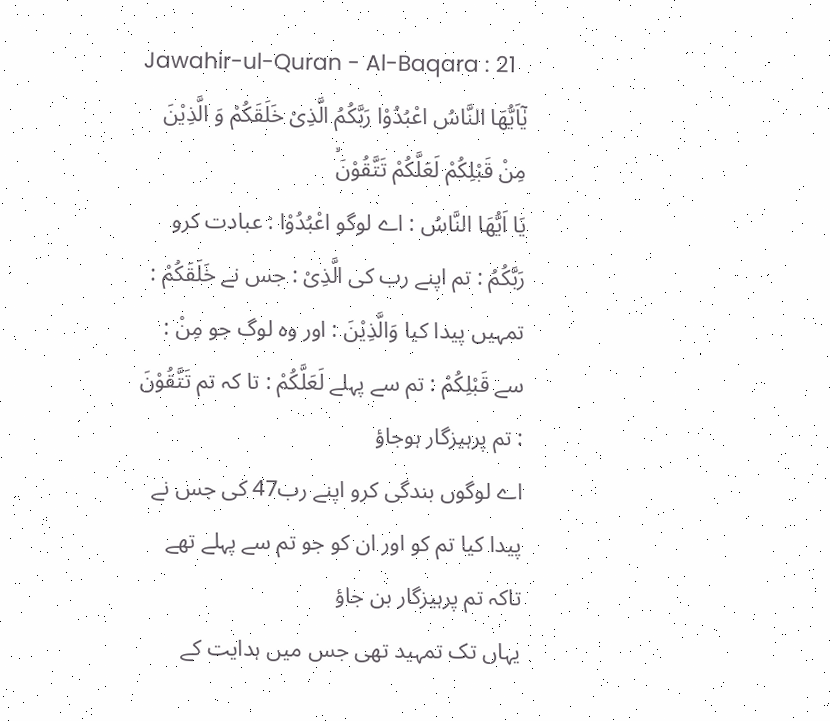Jawahir-ul-Quran - Al-Baqara : 21
یٰۤاَیُّهَا النَّاسُ اعْبُدُوْا رَبَّكُمُ الَّذِیْ خَلَقَكُمْ وَ الَّذِیْنَ مِنْ قَبْلِكُمْ لَعَلَّكُمْ تَتَّقُوْنَۙ
يَا اَيُّهَا النَّاسُ : اے لوگو اعْبُدُوْا : عبادت کرو رَبَّكُمُ : تم اپنے رب کی الَّذِیْ : جس نے خَلَقَكُمْ : تمہیں پیدا کیا وَالَّذِیْنَ : اور وہ لوگ جو مِنْ : سے قَبْلِكُمْ : تم سے پہلے لَعَلَّكُمْ : تا کہ تم تَتَّقُوْنَ : تم پرہیزگار ہوجاؤ
اے لوگوں بندگی کرو اپنے رب47 کی جس نے پیدا کیا تم کو اور ان کو جو تم سے پہلے تھے تاکہ تم پرہیزگار بن جاؤ
یہاں تک تمہید تھی جس میں ہدایت کے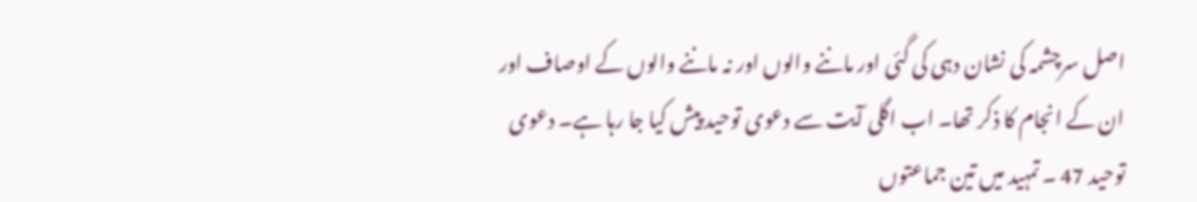اصل سرچشمہ کی نشان دہی کی گئی اور ماننے والوں اور نہ ماننے والوں کے اوصاف اور ان کے انجام کا ذکر تھا۔ اب اگلی آیت سے دعوی توحید پیش کیا جا رہا ہے۔ دعوی توحید 47 ۔ تمہید میں تین جماعتوں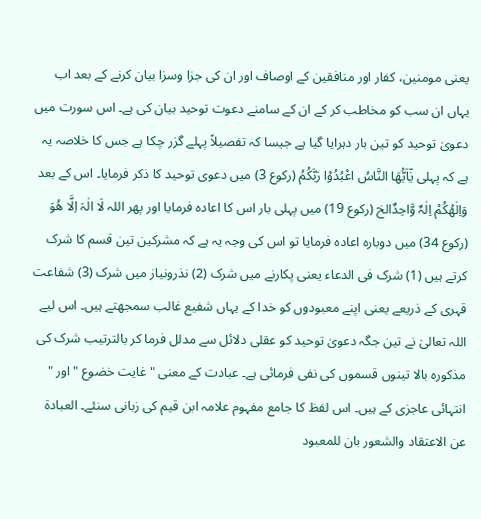یعنی مومنین، کفار اور منافقین کے اوصاف اور ان کی جزا وسزا بیان کرنے کے بعد اب یہاں ان سب کو مخاطب کر کے ان کے سامنے دعوت توحید بیان کی ہے۔ اس سورت میں دعویٰ توحید کو تین بار دہرایا گیا ہے جیسا کہ تفصیلاً پہلے گزر چکا ہے جس کا خلاصہ یہ ہے کہ پہلی يٰٓاَيُّهَا النَّاسُ اعْبُدُوْا رَبَّكُمُ (رکوع 3) میں دعوی توحید کا ذکر فرمایا۔ اس کے بعد وَاِلٰھُکُمْ اِلٰہٌ وَّاحِدٌالخ (رکوع 19) میں پہلی بار اس کا اعادہ فرمایا اور پھر اللہ لَا الٰہَ اِلَّا ھُوَ (رکوع 34) میں دوبارہ اعادہ فرمایا تو اس کی وجہ یہ ہے کہ مشرکین تین قسم کا شرک کرتے ہیں (1) شرک فی الدعاء یعنی پکارنے میں شرک (2) نذرونیاز میں شرک (3) شفاعت قہری کے ذریعے یعنی اپنے معبودوں کو خدا کے یہاں شفیع غالب سمجھتے ہیں۔ اس لیے اللہ تعالیٰ نے تین جگہ دعویٰ توحید کو عقلی دلائل سے مدلل فرما کر بالترتیب شرک کی مذکورہ بالا تینوں قسموں کی نفی فرمائی ہے۔ عبادت کے معنی " غایت خضوع " اور " انتہائی عاجزی کے ہیں۔ اس لفظ کا جامع مفہوم علامہ ابن قیم کی زبانی سنئے۔ العبادۃ عن الاعتقاد والشعور بان للمعبود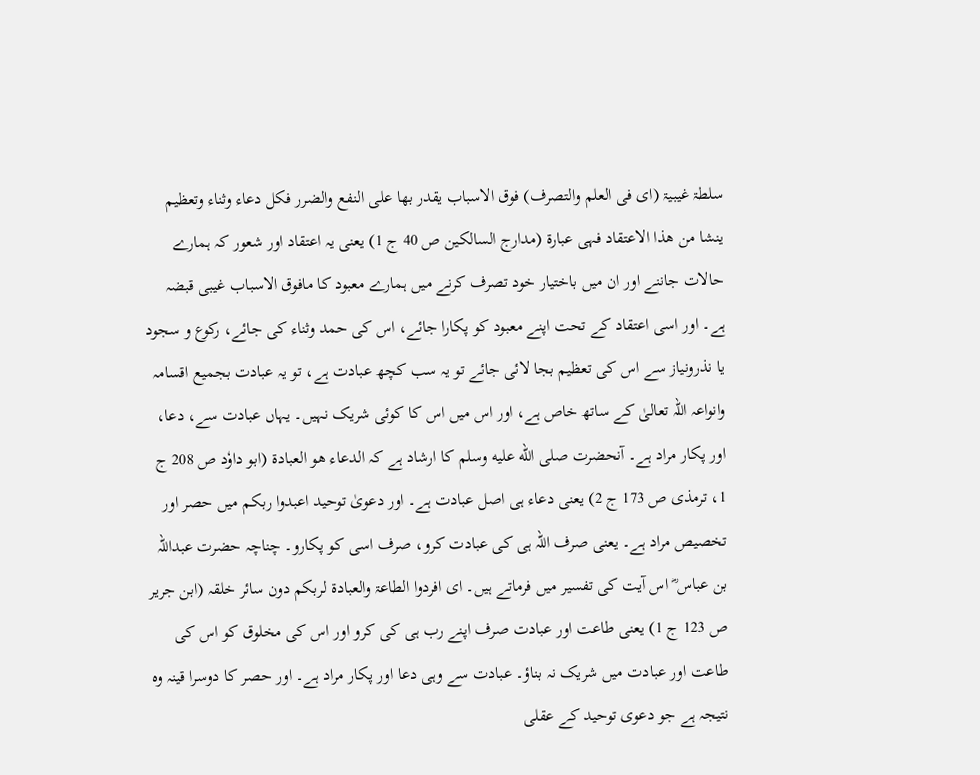سلطۃ غیبیۃ (ای فی العلم والتصرف) فوق الاسباب یقدر بھا علی النفع والضرر فکل دعاء وثناء وتعظیم ینشا من ھذا الاعتقاد فہی عبارۃ (مدارج السالکین ص 40 ج 1) یعنی یہ اعتقاد اور شعور کہ ہمارے حالات جاننے اور ان میں باختیار خود تصرف کرنے میں ہمارے معبود کا مافوق الاسباب غیبی قبضہ ہے۔ اور اسی اعتقاد کے تحت اپنے معبود کو پکارا جائے، اس کی حمد وثناء کی جائے، رکوع و سجود یا نذرونیاز سے اس کی تعظیم بجا لائی جائے تو یہ سب کچھ عبادت ہے، تو یہ عبادت بجمیع اقسامہ وانواعہ اللہ تعالیٰ کے ساتھ خاص ہے، اور اس میں اس کا کوئی شریک نہیں۔ یہاں عبادت سے، دعا، اور پکار مراد ہے۔ آنحضرت صلى الله عليه وسلم کا ارشاد ہے کہ الدعاء ھو العبادۃ (ابو داوٗد ص 208 ج 1، ترمذی ص 173 ج 2) یعنی دعاء ہی اصل عبادت ہے۔ اور دعویٰ توحید اعبدوا ربکم میں حصر اور تخصیص مراد ہے۔ یعنی صرف اللہ ہی کی عبادت کرو، صرف اسی کو پکارو۔ چناچہ حضرت عبداللہ بن عباس ؓ اس آیت کی تفسیر میں فرماتے ہیں۔ ای افردوا الطاعۃ والعبادۃ لربکم دون سائر خلقہ (ابن جریر ص 123 ج 1) یعنی طاعت اور عبادت صرف اپنے رب ہی کی کرو اور اس کی مخلوق کو اس کی طاعت اور عبادت میں شریک نہ بناؤ۔ عبادت سے وہی دعا اور پکار مراد ہے۔ اور حصر کا دوسرا قینہ وہ نتیجہ ہے جو دعوی توحید کے عقلی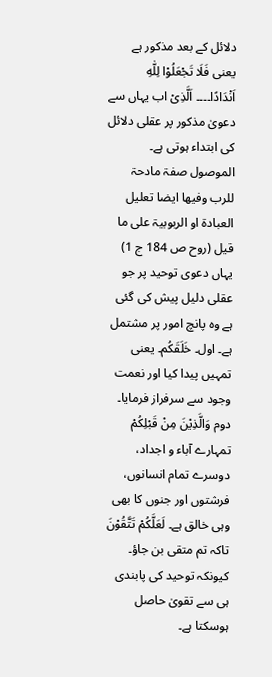دلائل کے بعد مذکور ہے یعنی فَلَا تَجْعَلُوْا لِلّٰهِ اَنْدَادًا۔۔۔۔ اَلَّذِیْ اب یہاں سے دعویٰ مذکور پر عقلی دلائل کی ابتداء ہوتی ہے۔ الموصول صفۃ مادحۃ للرب وفیھا ایضا تعلیل العبادۃ او الربوبیۃ علی ما قیل (روح ص 184 ج 1) یہاں دعوی توحید پر جو عقلی دلیل پیش کی گئی ہے وہ پانچ امور پر مشتمل ہے۔ اول۔ خَلَقَکُم۔ یعنی تمہیں پیدا کیا اور نعمت وجود سے سرفراز فرمایا۔ دوم وَالَّذِيْنَ مِنْ قَبْلِكُمْ تمہارے آباء و اجداد، دوسرے تمام انسانوں، فرشتوں اور جنوں کا بھی وہی خالق ہے۔ لَعَلَّكُمْ تَتَّقُوْنَ تاکہ تم متقی بن جاؤ۔ کیونکہ توحید کی پابندی ہی سے تقویٰ حاصل ہوسکتا ہے۔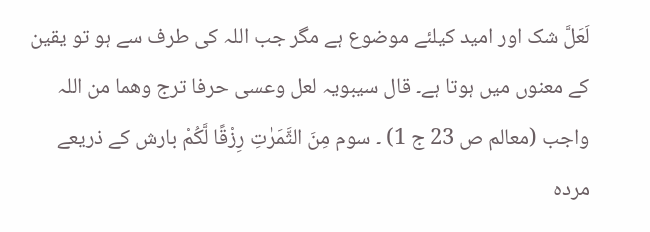لَعَلَّ شک اور امید کیلئے موضوع ہے مگر جب اللہ کی طرف سے ہو تو یقین کے معنوں میں ہوتا ہے۔ قال سیبویہ لعل وعسی حرفا ترج وھما من اللہ واجب (معالم ص 23 ج 1) ۔ سوم مِنَ الثَّمَرٰتِ رِزْقًا لَّكُمْ بارش کے ذریعے مردہ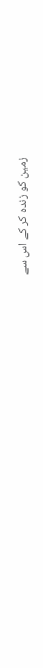زمین کو زندہ کر کے اس سے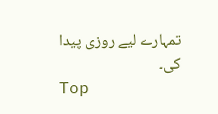تمہارے لیے روزی پیدا کی۔
Top